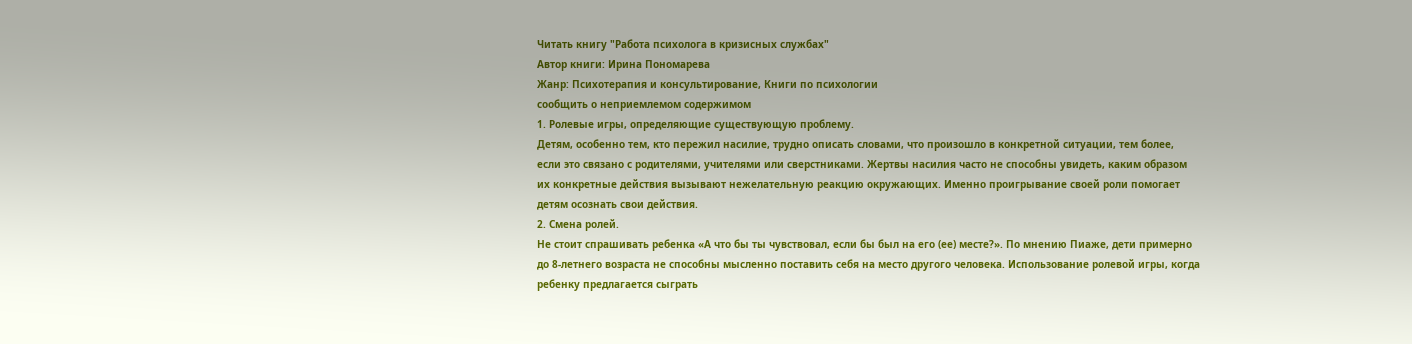Читать книгу "Работа психолога в кризисных службах"
Автор книги: Ирина Пономарева
Жанр: Психотерапия и консультирование, Книги по психологии
сообщить о неприемлемом содержимом
1. Ролевые игры, определяющие существующую проблему.
Детям, особенно тем, кто пережил насилие, трудно описать словами, что произошло в конкретной ситуации, тем более, если это связано с родителями, учителями или сверстниками. Жертвы насилия часто не способны увидеть, каким образом их конкретные действия вызывают нежелательную реакцию окружающих. Именно проигрывание своей роли помогает детям осознать свои действия.
2. Смена ролей.
Не стоит спрашивать ребенка «А что бы ты чувствовал, если бы был на его (ее) месте?». По мнению Пиаже, дети примерно до 8-летнего возраста не способны мысленно поставить себя на место другого человека. Использование ролевой игры, когда ребенку предлагается сыграть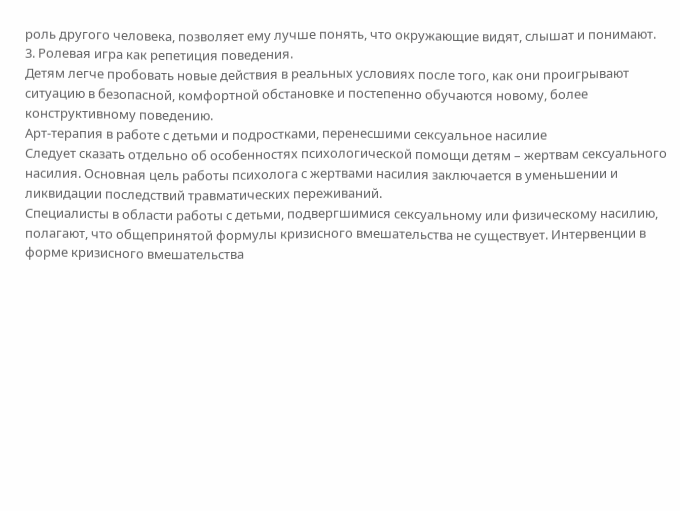роль другого человека, позволяет ему лучше понять, что окружающие видят, слышат и понимают.
3. Ролевая игра как репетиция поведения.
Детям легче пробовать новые действия в реальных условиях после того, как они проигрывают ситуацию в безопасной, комфортной обстановке и постепенно обучаются новому, более конструктивному поведению.
Арт-терапия в работе с детьми и подростками, перенесшими сексуальное насилие
Следует сказать отдельно об особенностях психологической помощи детям – жертвам сексуального насилия. Основная цель работы психолога с жертвами насилия заключается в уменьшении и ликвидации последствий травматических переживаний.
Специалисты в области работы с детьми, подвергшимися сексуальному или физическому насилию, полагают, что общепринятой формулы кризисного вмешательства не существует. Интервенции в форме кризисного вмешательства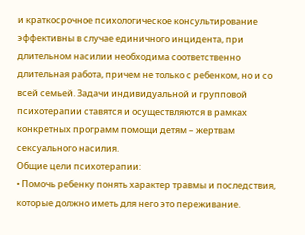и краткосрочное психологическое консультирование эффективны в случае единичного инцидента, при длительном насилии необходима соответственно длительная работа, причем не только с ребенком, но и со всей семьей. Задачи индивидуальной и групповой психотерапии ставятся и осуществляются в рамках конкретных программ помощи детям – жертвам сексуального насилия.
Общие цели психотерапии:
• Помочь ребенку понять характер травмы и последствия, которые должно иметь для него это переживание.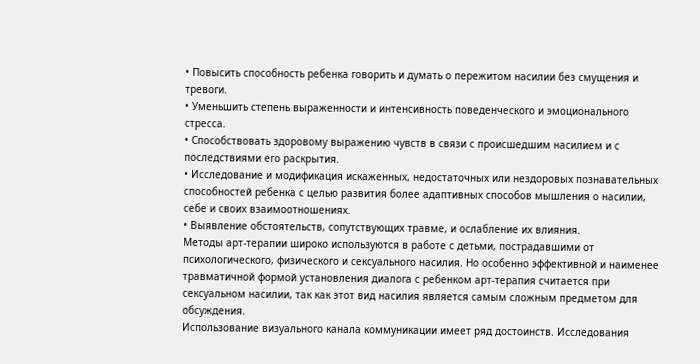• Повысить способность ребенка говорить и думать о пережитом насилии без смущения и тревоги.
• Уменьшить степень выраженности и интенсивность поведенческого и эмоционального стресса.
• Способствовать здоровому выражению чувств в связи с происшедшим насилием и с последствиями его раскрытия.
• Исследование и модификация искаженных, недостаточных или нездоровых познавательных способностей ребенка с целью развития более адаптивных способов мышления о насилии, себе и своих взаимоотношениях.
• Выявление обстоятельств, сопутствующих травме, и ослабление их влияния.
Методы арт-терапии широко используются в работе с детьми, пострадавшими от психологического, физического и сексуального насилия. Но особенно эффективной и наименее травматичной формой установления диалога с ребенком арт-терапия считается при сексуальном насилии, так как этот вид насилия является самым сложным предметом для обсуждения.
Использование визуального канала коммуникации имеет ряд достоинств. Исследования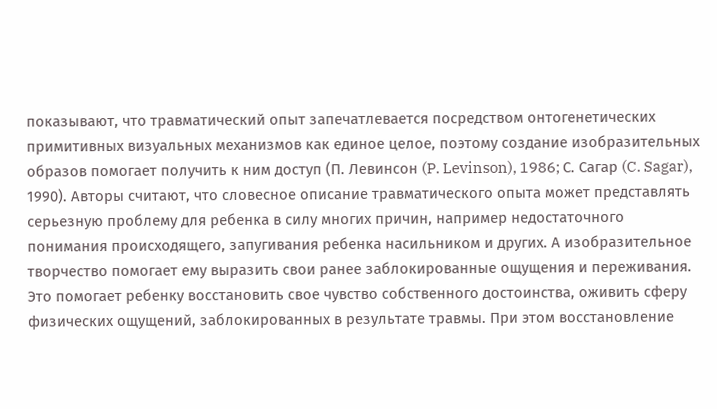показывают, что травматический опыт запечатлевается посредством онтогенетических примитивных визуальных механизмов как единое целое, поэтому создание изобразительных образов помогает получить к ним доступ (П. Левинсон (P. Levinson), 1986; С. Сагар (C. Sagar), 1990). Авторы считают, что словесное описание травматического опыта может представлять серьезную проблему для ребенка в силу многих причин, например недостаточного понимания происходящего, запугивания ребенка насильником и других. А изобразительное творчество помогает ему выразить свои ранее заблокированные ощущения и переживания. Это помогает ребенку восстановить свое чувство собственного достоинства, оживить сферу физических ощущений, заблокированных в результате травмы. При этом восстановление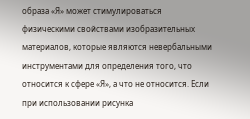образа «Я» может стимулироваться физическими свойствами изобразительных материалов, которые являются невербальными инструментами для определения того, что относится к сфере «Я», а что не относится. Если при использовании рисунка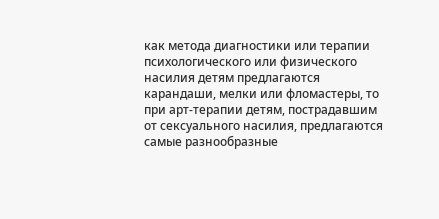как метода диагностики или терапии психологического или физического насилия детям предлагаются карандаши, мелки или фломастеры, то при арт-терапии детям, пострадавшим от сексуального насилия, предлагаются самые разнообразные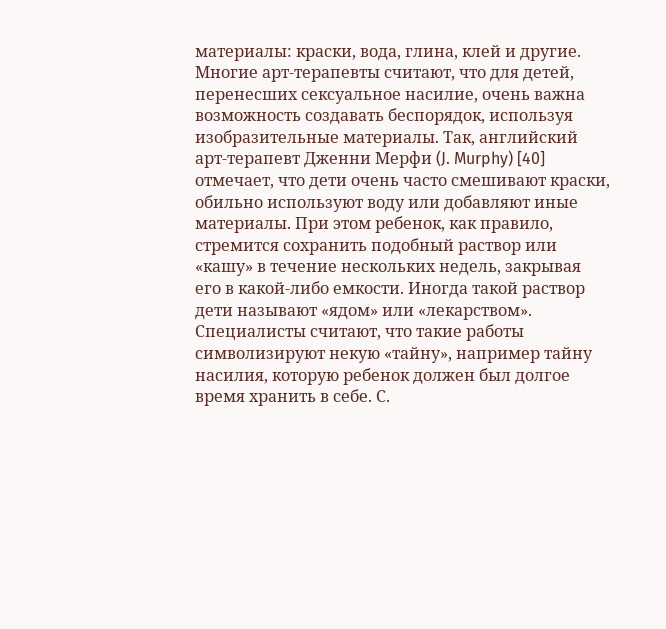материалы: краски, вода, глина, клей и другие.
Многие арт-терапевты считают, что для детей, перенесших сексуальное насилие, очень важна возможность создавать беспорядок, используя изобразительные материалы. Так, английский арт-терапевт Дженни Мерфи (J. Murphy) [40] отмечает, что дети очень часто смешивают краски, обильно используют воду или добавляют иные материалы. При этом ребенок, как правило, стремится сохранить подобный раствор или «кашу» в течение нескольких недель, закрывая его в какой-либо емкости. Иногда такой раствор дети называют «ядом» или «лекарством». Специалисты считают, что такие работы символизируют некую «тайну», например тайну насилия, которую ребенок должен был долгое время хранить в себе. С.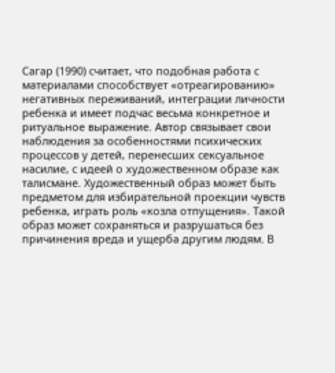Сагар (1990) считает, что подобная работа с материалами способствует «отреагированию» негативных переживаний, интеграции личности ребенка и имеет подчас весьма конкретное и ритуальное выражение. Автор связывает свои наблюдения за особенностями психических процессов у детей, перенесших сексуальное насилие, с идеей о художественном образе как талисмане. Художественный образ может быть предметом для избирательной проекции чувств ребенка, играть роль «козла отпущения». Такой образ может сохраняться и разрушаться без причинения вреда и ущерба другим людям. В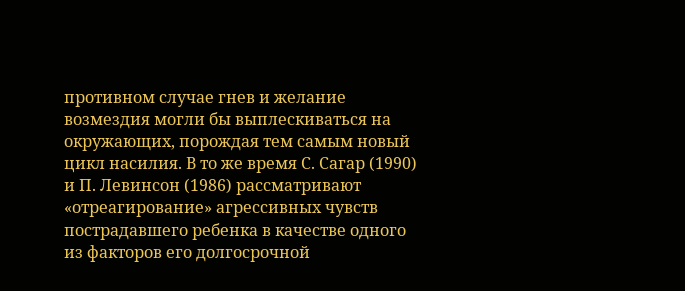противном случае гнев и желание возмездия могли бы выплескиваться на окружающих, порождая тем самым новый цикл насилия. В то же время С. Сагар (1990) и П. Левинсон (1986) рассматривают «отреагирование» агрессивных чувств пострадавшего ребенка в качестве одного из факторов его долгосрочной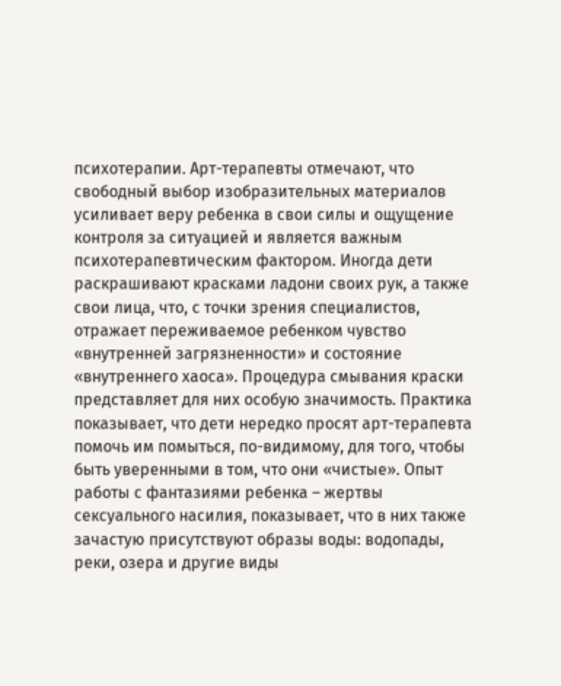психотерапии. Арт-терапевты отмечают, что свободный выбор изобразительных материалов усиливает веру ребенка в свои силы и ощущение контроля за ситуацией и является важным психотерапевтическим фактором. Иногда дети раскрашивают красками ладони своих рук, а также свои лица, что, с точки зрения специалистов, отражает переживаемое ребенком чувство «внутренней загрязненности» и состояние «внутреннего хаоса». Процедура смывания краски представляет для них особую значимость. Практика показывает, что дети нередко просят арт-терапевта помочь им помыться, по-видимому, для того, чтобы быть уверенными в том, что они «чистые». Опыт работы с фантазиями ребенка – жертвы сексуального насилия, показывает, что в них также зачастую присутствуют образы воды: водопады, реки, озера и другие виды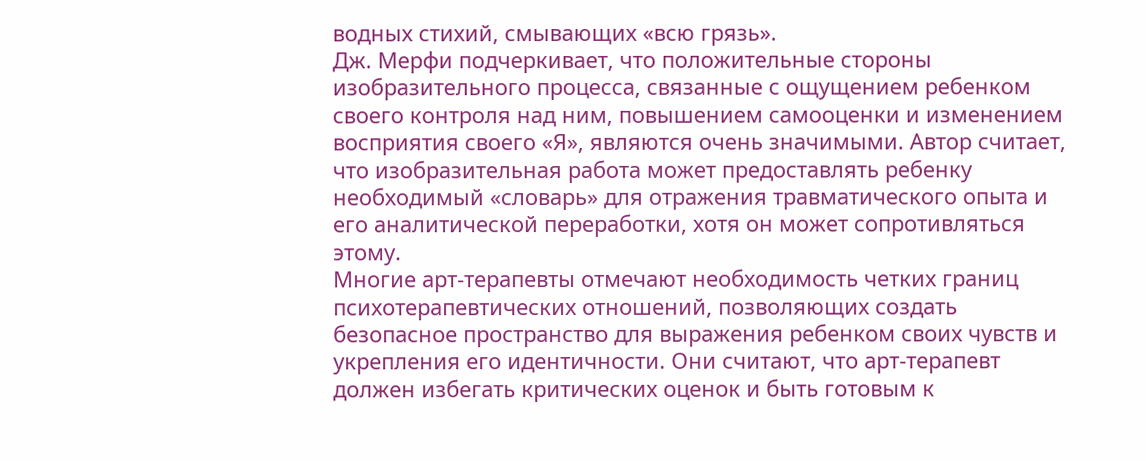водных стихий, смывающих «всю грязь».
Дж. Мерфи подчеркивает, что положительные стороны изобразительного процесса, связанные с ощущением ребенком своего контроля над ним, повышением самооценки и изменением восприятия своего «Я», являются очень значимыми. Автор считает, что изобразительная работа может предоставлять ребенку необходимый «словарь» для отражения травматического опыта и его аналитической переработки, хотя он может сопротивляться этому.
Многие арт-терапевты отмечают необходимость четких границ психотерапевтических отношений, позволяющих создать безопасное пространство для выражения ребенком своих чувств и укрепления его идентичности. Они считают, что арт-терапевт должен избегать критических оценок и быть готовым к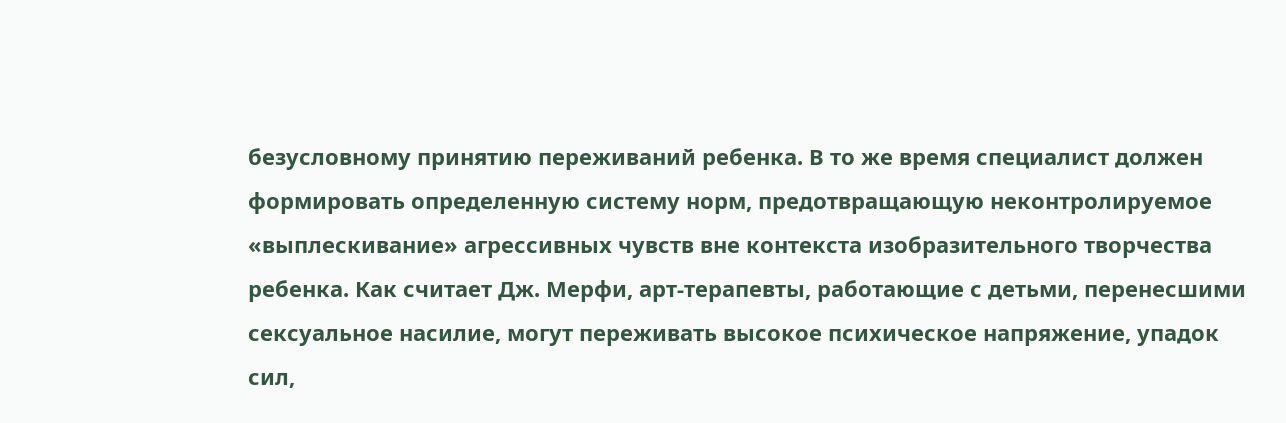безусловному принятию переживаний ребенка. В то же время специалист должен формировать определенную систему норм, предотвращающую неконтролируемое «выплескивание» агрессивных чувств вне контекста изобразительного творчества ребенка. Как считает Дж. Мерфи, арт-терапевты, работающие с детьми, перенесшими сексуальное насилие, могут переживать высокое психическое напряжение, упадок сил,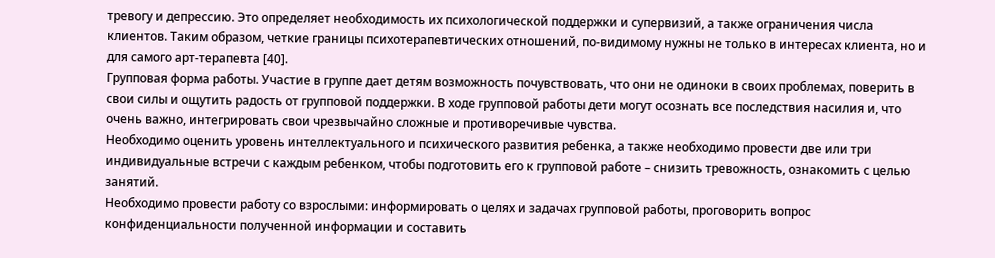тревогу и депрессию. Это определяет необходимость их психологической поддержки и супервизий, а также ограничения числа клиентов. Таким образом, четкие границы психотерапевтических отношений, по-видимому нужны не только в интересах клиента, но и для самого арт-терапевта [40].
Групповая форма работы. Участие в группе дает детям возможность почувствовать, что они не одиноки в своих проблемах, поверить в свои силы и ощутить радость от групповой поддержки. В ходе групповой работы дети могут осознать все последствия насилия и, что очень важно, интегрировать свои чрезвычайно сложные и противоречивые чувства.
Необходимо оценить уровень интеллектуального и психического развития ребенка, а также необходимо провести две или три индивидуальные встречи с каждым ребенком, чтобы подготовить его к групповой работе – снизить тревожность, ознакомить с целью занятий.
Необходимо провести работу со взрослыми: информировать о целях и задачах групповой работы, проговорить вопрос конфиденциальности полученной информации и составить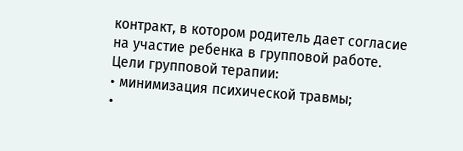контракт, в котором родитель дает согласие на участие ребенка в групповой работе.
Цели групповой терапии:
• минимизация психической травмы;
•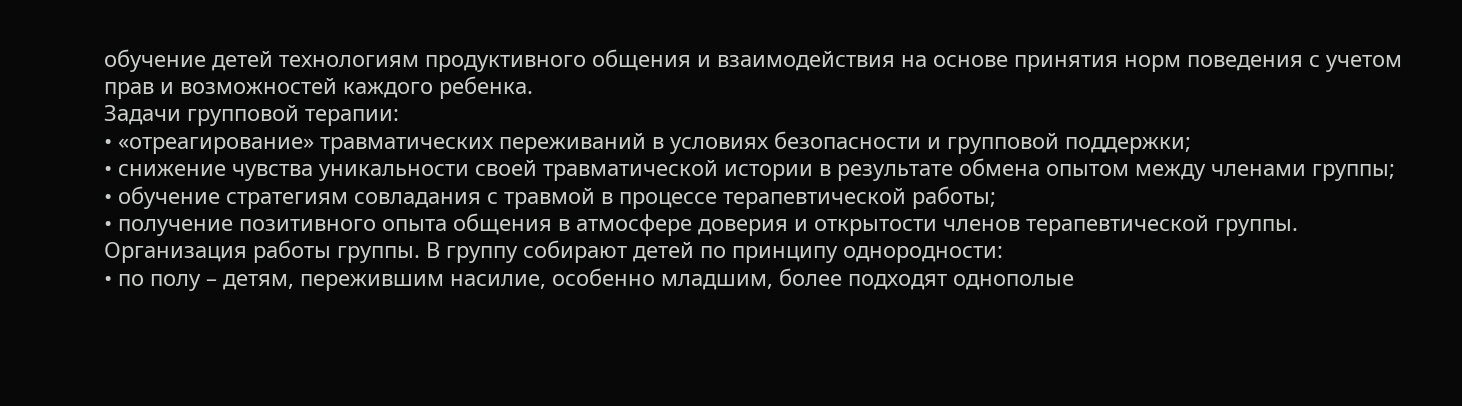обучение детей технологиям продуктивного общения и взаимодействия на основе принятия норм поведения с учетом прав и возможностей каждого ребенка.
Задачи групповой терапии:
• «отреагирование» травматических переживаний в условиях безопасности и групповой поддержки;
• снижение чувства уникальности своей травматической истории в результате обмена опытом между членами группы;
• обучение стратегиям совладания с травмой в процессе терапевтической работы;
• получение позитивного опыта общения в атмосфере доверия и открытости членов терапевтической группы.
Организация работы группы. В группу собирают детей по принципу однородности:
• по полу – детям, пережившим насилие, особенно младшим, более подходят однополые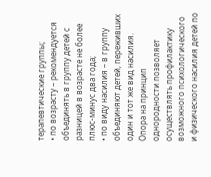терапевтические группы;
• по возрасту – рекомендуется объединять в группу детей с разницей в возрасте не более плюс-минус два года;
• по виду насилия – в группу объединяют детей, переживших один и тот же вид насилия.
Опора на принцип однородности позволяет осуществлять профилактику возможного психологического и физического насилия детей по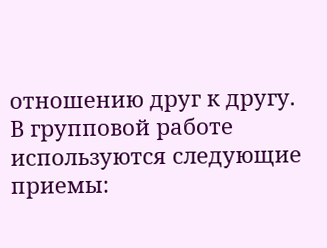отношению друг к другу.
В групповой работе используются следующие приемы: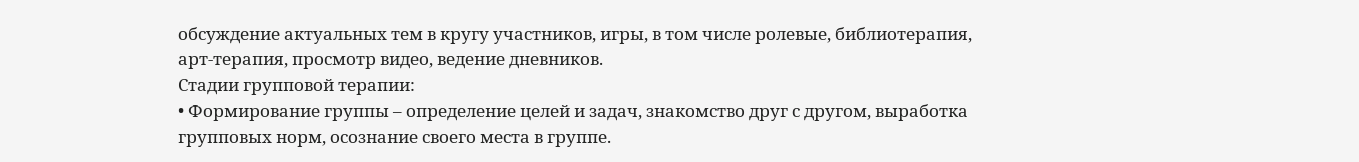обсуждение актуальных тем в кругу участников, игры, в том числе ролевые, библиотерапия, арт-терапия, просмотр видео, ведение дневников.
Стадии групповой терапии:
• Формирование группы – определение целей и задач, знакомство друг с другом, выработка групповых норм, осознание своего места в группе.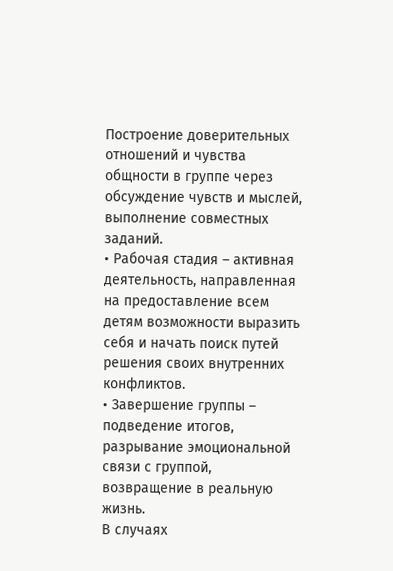Построение доверительных отношений и чувства общности в группе через обсуждение чувств и мыслей, выполнение совместных заданий.
• Рабочая стадия – активная деятельность, направленная на предоставление всем детям возможности выразить себя и начать поиск путей решения своих внутренних конфликтов.
• Завершение группы – подведение итогов, разрывание эмоциональной связи с группой, возвращение в реальную жизнь.
В случаях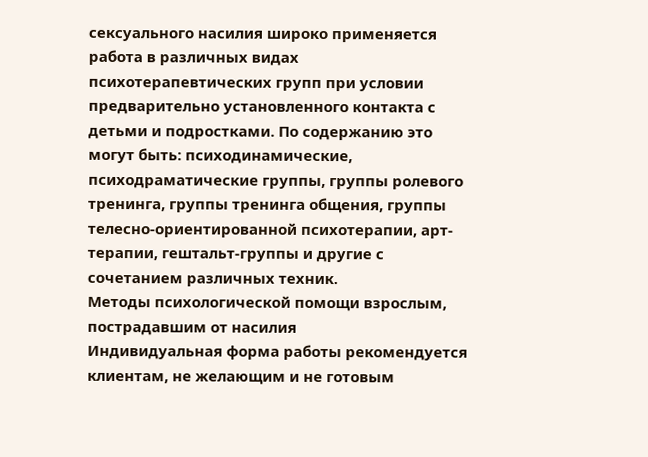сексуального насилия широко применяется работа в различных видах психотерапевтических групп при условии предварительно установленного контакта с детьми и подростками. По содержанию это могут быть: психодинамические, психодраматические группы, группы ролевого тренинга, группы тренинга общения, группы телесно-ориентированной психотерапии, арт-терапии, гештальт-группы и другие с сочетанием различных техник.
Методы психологической помощи взрослым, пострадавшим от насилия
Индивидуальная форма работы рекомендуется клиентам, не желающим и не готовым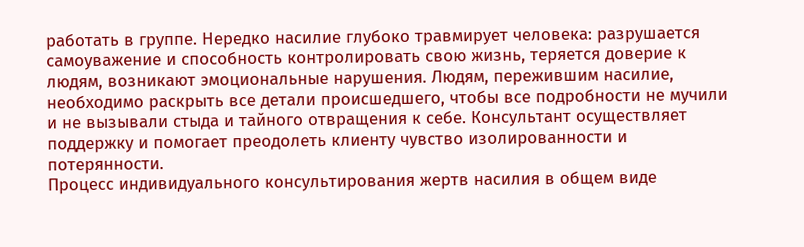работать в группе. Нередко насилие глубоко травмирует человека: разрушается самоуважение и способность контролировать свою жизнь, теряется доверие к людям, возникают эмоциональные нарушения. Людям, пережившим насилие, необходимо раскрыть все детали происшедшего, чтобы все подробности не мучили и не вызывали стыда и тайного отвращения к себе. Консультант осуществляет поддержку и помогает преодолеть клиенту чувство изолированности и потерянности.
Процесс индивидуального консультирования жертв насилия в общем виде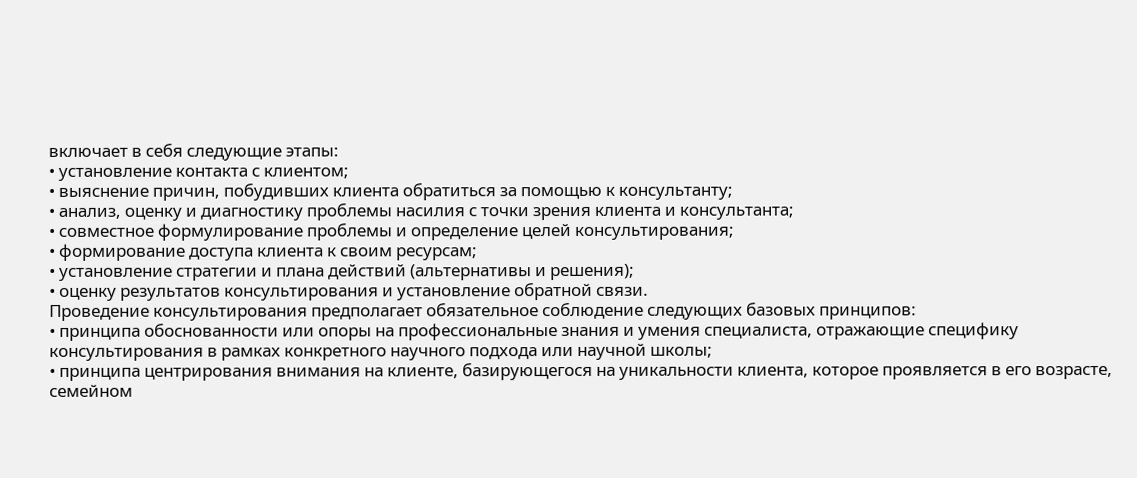включает в себя следующие этапы:
• установление контакта с клиентом;
• выяснение причин, побудивших клиента обратиться за помощью к консультанту;
• анализ, оценку и диагностику проблемы насилия с точки зрения клиента и консультанта;
• совместное формулирование проблемы и определение целей консультирования;
• формирование доступа клиента к своим ресурсам;
• установление стратегии и плана действий (альтернативы и решения);
• оценку результатов консультирования и установление обратной связи.
Проведение консультирования предполагает обязательное соблюдение следующих базовых принципов:
• принципа обоснованности или опоры на профессиональные знания и умения специалиста, отражающие специфику консультирования в рамках конкретного научного подхода или научной школы;
• принципа центрирования внимания на клиенте, базирующегося на уникальности клиента, которое проявляется в его возрасте, семейном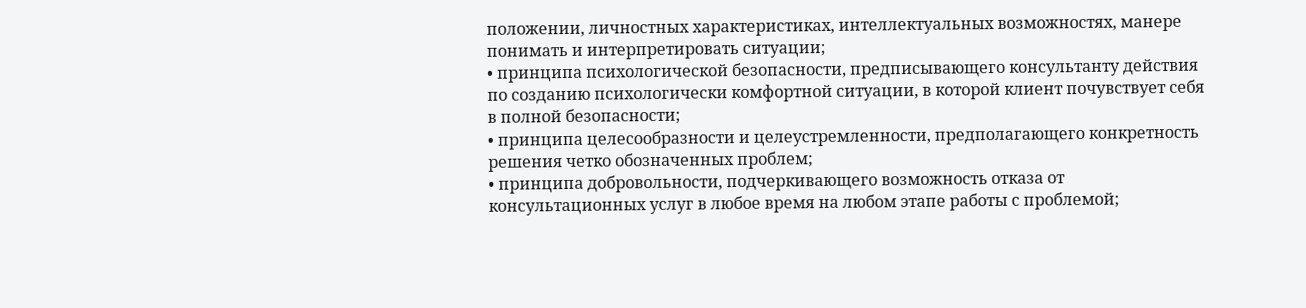положении, личностных характеристиках, интеллектуальных возможностях, манере понимать и интерпретировать ситуации;
• принципа психологической безопасности, предписывающего консультанту действия по созданию психологически комфортной ситуации, в которой клиент почувствует себя в полной безопасности;
• принципа целесообразности и целеустремленности, предполагающего конкретность решения четко обозначенных проблем;
• принципа добровольности, подчеркивающего возможность отказа от консультационных услуг в любое время на любом этапе работы с проблемой;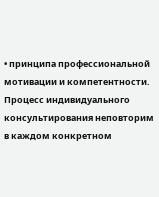• принципа профессиональной мотивации и компетентности.
Процесс индивидуального консультирования неповторим в каждом конкретном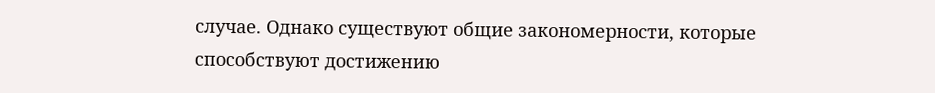случае. Однако существуют общие закономерности, которые способствуют достижению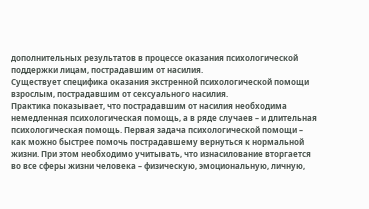дополнительных результатов в процессе оказания психологической поддержки лицам, пострадавшим от насилия.
Существует специфика оказания экстренной психологической помощи взрослым, пострадавшим от сексуального насилия.
Практика показывает, что пострадавшим от насилия необходима немедленная психологическая помощь, а в ряде случаев – и длительная психологическая помощь. Первая задача психологической помощи – как можно быстрее помочь пострадавшему вернуться к нормальной жизни. При этом необходимо учитывать, что изнасилование вторгается во все сферы жизни человека – физическую, эмоциональную, личную,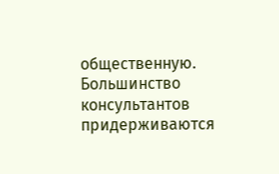общественную.
Большинство консультантов придерживаются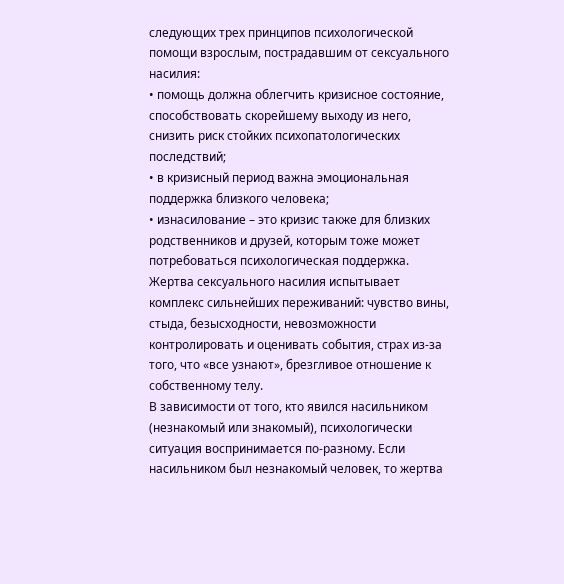следующих трех принципов психологической помощи взрослым, пострадавшим от сексуального насилия:
• помощь должна облегчить кризисное состояние, способствовать скорейшему выходу из него, снизить риск стойких психопатологических последствий;
• в кризисный период важна эмоциональная поддержка близкого человека;
• изнасилование – это кризис также для близких родственников и друзей, которым тоже может потребоваться психологическая поддержка.
Жертва сексуального насилия испытывает комплекс сильнейших переживаний: чувство вины, стыда, безысходности, невозможности контролировать и оценивать события, страх из-за того, что «все узнают», брезгливое отношение к собственному телу.
В зависимости от того, кто явился насильником (незнакомый или знакомый), психологически ситуация воспринимается по-разному. Если насильником был незнакомый человек, то жертва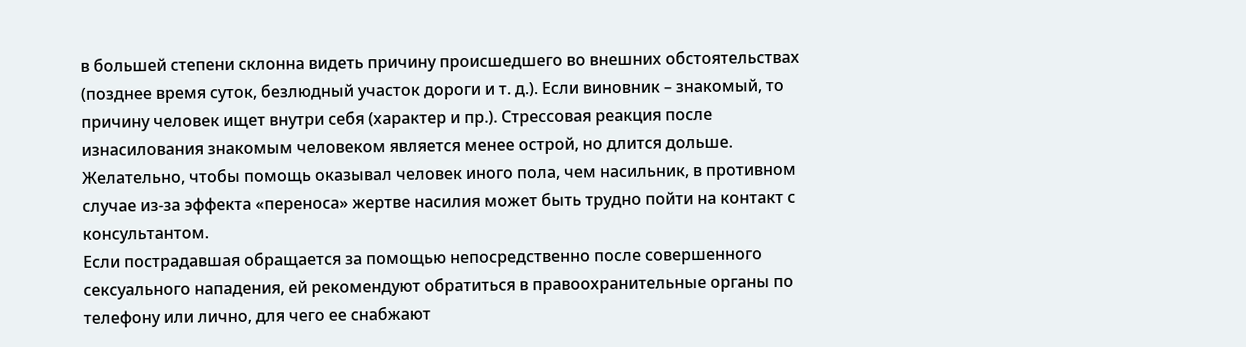в большей степени склонна видеть причину происшедшего во внешних обстоятельствах (позднее время суток, безлюдный участок дороги и т. д.). Если виновник – знакомый, то причину человек ищет внутри себя (характер и пр.). Стрессовая реакция после изнасилования знакомым человеком является менее острой, но длится дольше. Желательно, чтобы помощь оказывал человек иного пола, чем насильник, в противном случае из-за эффекта «переноса» жертве насилия может быть трудно пойти на контакт с консультантом.
Если пострадавшая обращается за помощью непосредственно после совершенного сексуального нападения, ей рекомендуют обратиться в правоохранительные органы по телефону или лично, для чего ее снабжают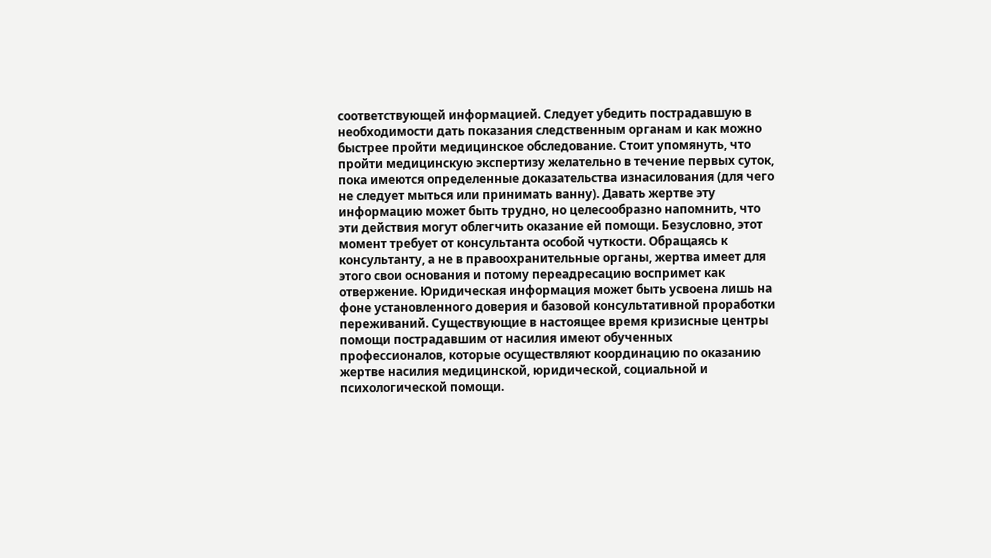соответствующей информацией. Следует убедить пострадавшую в необходимости дать показания следственным органам и как можно быстрее пройти медицинское обследование. Стоит упомянуть, что пройти медицинскую экспертизу желательно в течение первых суток, пока имеются определенные доказательства изнасилования (для чего не следует мыться или принимать ванну). Давать жертве эту информацию может быть трудно, но целесообразно напомнить, что эти действия могут облегчить оказание ей помощи. Безусловно, этот момент требует от консультанта особой чуткости. Обращаясь к консультанту, а не в правоохранительные органы, жертва имеет для этого свои основания и потому переадресацию воспримет как отвержение. Юридическая информация может быть усвоена лишь на фоне установленного доверия и базовой консультативной проработки переживаний. Существующие в настоящее время кризисные центры помощи пострадавшим от насилия имеют обученных профессионалов, которые осуществляют координацию по оказанию жертве насилия медицинской, юридической, социальной и психологической помощи.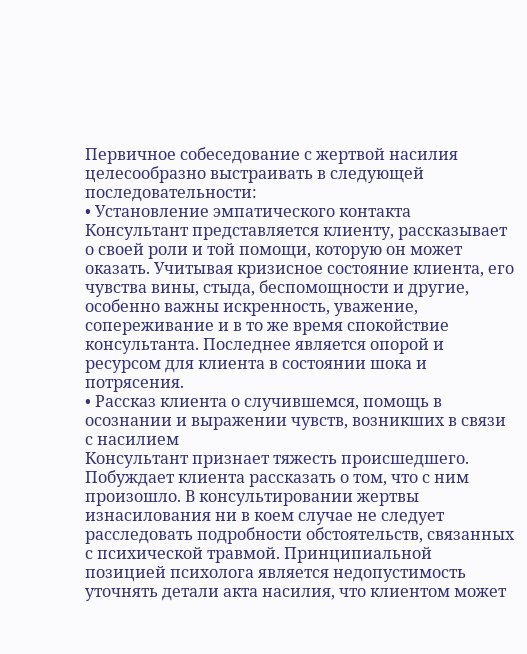Первичное собеседование с жертвой насилия целесообразно выстраивать в следующей последовательности:
• Установление эмпатического контакта
Консультант представляется клиенту, рассказывает о своей роли и той помощи, которую он может оказать. Учитывая кризисное состояние клиента, его чувства вины, стыда, беспомощности и другие, особенно важны искренность, уважение, сопереживание и в то же время спокойствие консультанта. Последнее является опорой и ресурсом для клиента в состоянии шока и потрясения.
• Рассказ клиента о случившемся, помощь в осознании и выражении чувств, возникших в связи с насилием
Консультант признает тяжесть происшедшего. Побуждает клиента рассказать о том, что с ним произошло. В консультировании жертвы изнасилования ни в коем случае не следует расследовать подробности обстоятельств, связанных с психической травмой. Принципиальной позицией психолога является недопустимость уточнять детали акта насилия, что клиентом может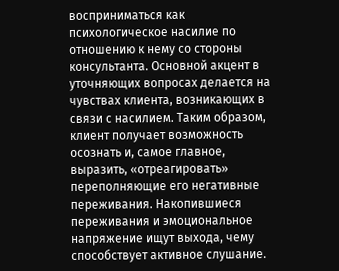восприниматься как психологическое насилие по отношению к нему со стороны консультанта. Основной акцент в уточняющих вопросах делается на чувствах клиента, возникающих в связи с насилием. Таким образом, клиент получает возможность осознать и, самое главное, выразить, «отреагировать» переполняющие его негативные переживания. Накопившиеся переживания и эмоциональное напряжение ищут выхода, чему способствует активное слушание.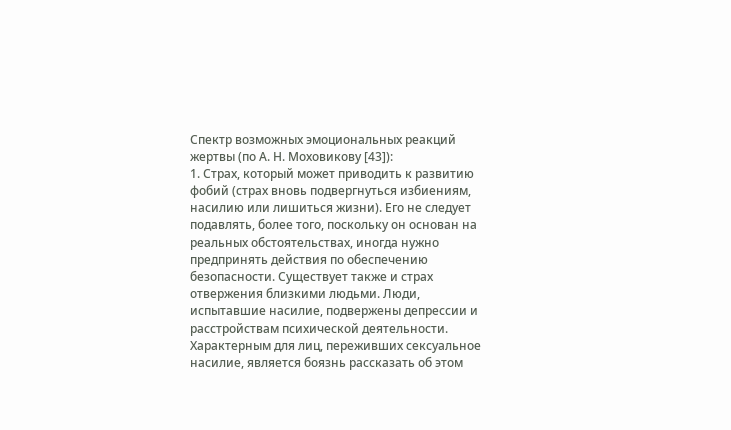Спектр возможных эмоциональных реакций жертвы (по А. Н. Моховикову [43]):
1. Страх, который может приводить к развитию фобий (страх вновь подвергнуться избиениям, насилию или лишиться жизни). Его не следует подавлять, более того, поскольку он основан на реальных обстоятельствах, иногда нужно предпринять действия по обеспечению безопасности. Существует также и страх отвержения близкими людьми. Люди, испытавшие насилие, подвержены депрессии и расстройствам психической деятельности. Характерным для лиц, переживших сексуальное насилие, является боязнь рассказать об этом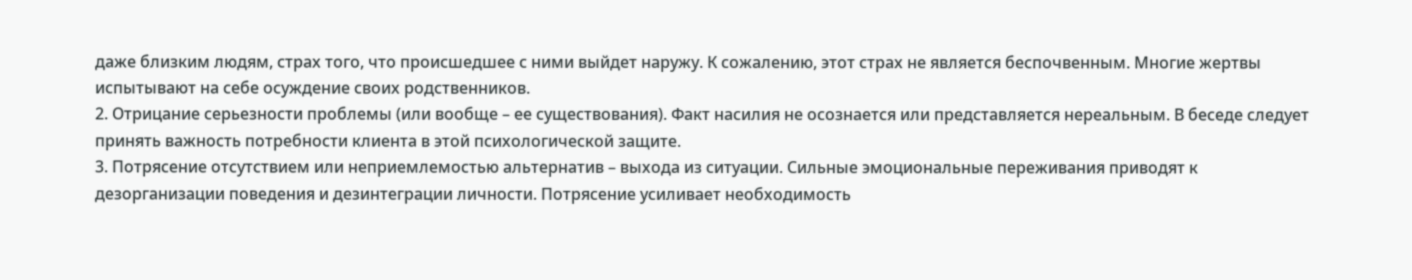даже близким людям, страх того, что происшедшее с ними выйдет наружу. К сожалению, этот страх не является беспочвенным. Многие жертвы испытывают на себе осуждение своих родственников.
2. Отрицание серьезности проблемы (или вообще – ее существования). Факт насилия не осознается или представляется нереальным. В беседе следует принять важность потребности клиента в этой психологической защите.
3. Потрясение отсутствием или неприемлемостью альтернатив – выхода из ситуации. Сильные эмоциональные переживания приводят к дезорганизации поведения и дезинтеграции личности. Потрясение усиливает необходимость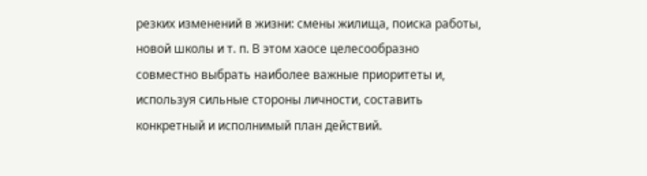резких изменений в жизни: смены жилища, поиска работы, новой школы и т. п. В этом хаосе целесообразно совместно выбрать наиболее важные приоритеты и, используя сильные стороны личности, составить конкретный и исполнимый план действий.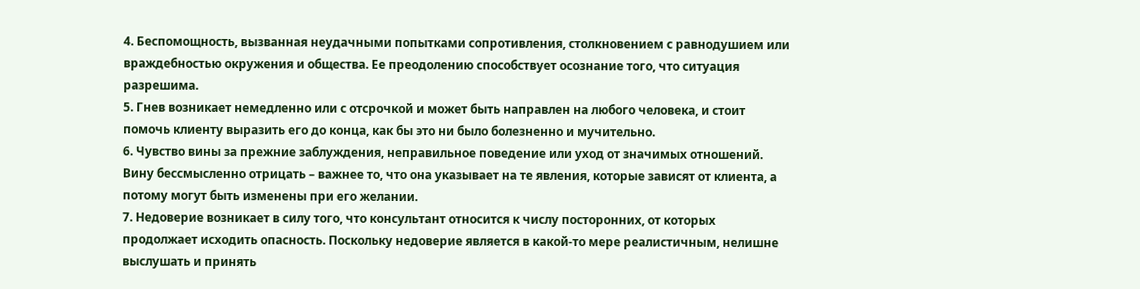4. Беспомощность, вызванная неудачными попытками сопротивления, столкновением с равнодушием или враждебностью окружения и общества. Ее преодолению способствует осознание того, что ситуация разрешима.
5. Гнев возникает немедленно или с отсрочкой и может быть направлен на любого человека, и стоит помочь клиенту выразить его до конца, как бы это ни было болезненно и мучительно.
6. Чувство вины за прежние заблуждения, неправильное поведение или уход от значимых отношений. Вину бессмысленно отрицать – важнее то, что она указывает на те явления, которые зависят от клиента, а потому могут быть изменены при его желании.
7. Недоверие возникает в силу того, что консультант относится к числу посторонних, от которых продолжает исходить опасность. Поскольку недоверие является в какой-то мере реалистичным, нелишне выслушать и принять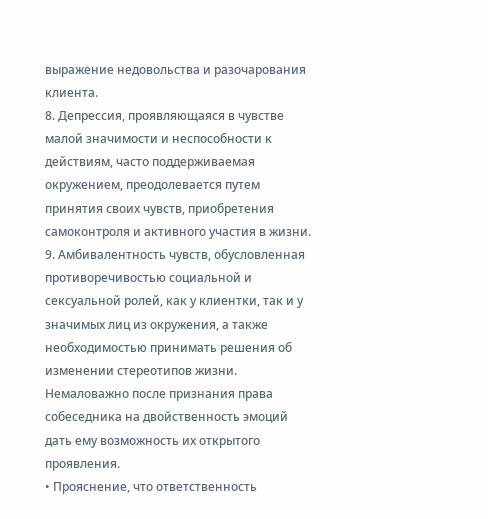выражение недовольства и разочарования клиента.
8. Депрессия, проявляющаяся в чувстве малой значимости и неспособности к действиям, часто поддерживаемая окружением, преодолевается путем принятия своих чувств, приобретения самоконтроля и активного участия в жизни.
9. Амбивалентность чувств, обусловленная противоречивостью социальной и сексуальной ролей, как у клиентки, так и у значимых лиц из окружения, а также необходимостью принимать решения об изменении стереотипов жизни. Немаловажно после признания права собеседника на двойственность эмоций дать ему возможность их открытого проявления.
• Прояснение, что ответственность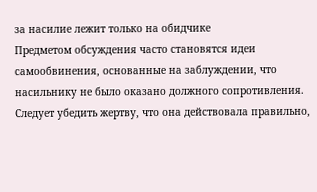за насилие лежит только на обидчике
Предметом обсуждения часто становятся идеи самообвинения, основанные на заблуждении, что насильнику не было оказано должного сопротивления. Следует убедить жертву, что она действовала правильно,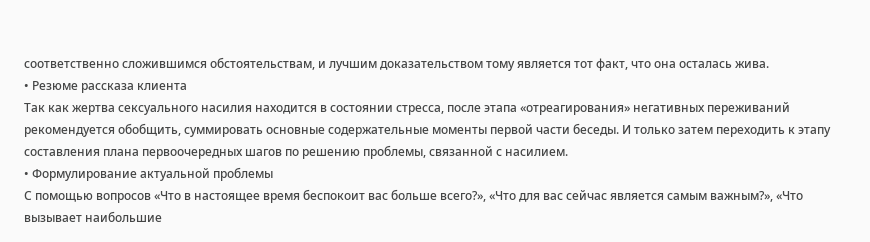соответственно сложившимся обстоятельствам, и лучшим доказательством тому является тот факт, что она осталась жива.
• Резюме рассказа клиента
Так как жертва сексуального насилия находится в состоянии стресса, после этапа «отреагирования» негативных переживаний рекомендуется обобщить, суммировать основные содержательные моменты первой части беседы. И только затем переходить к этапу составления плана первоочередных шагов по решению проблемы, связанной с насилием.
• Формулирование актуальной проблемы
С помощью вопросов «Что в настоящее время беспокоит вас больше всего?», «Что для вас сейчас является самым важным?», «Что вызывает наибольшие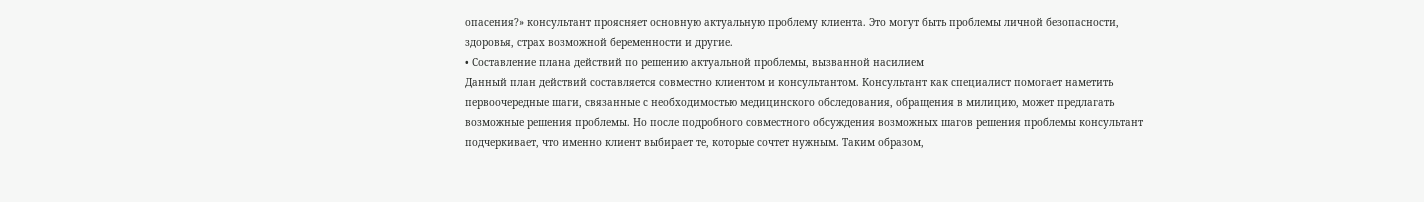опасения?» консультант проясняет основную актуальную проблему клиента. Это могут быть проблемы личной безопасности, здоровья, страх возможной беременности и другие.
• Составление плана действий по решению актуальной проблемы, вызванной насилием
Данный план действий составляется совместно клиентом и консультантом. Консультант как специалист помогает наметить первоочередные шаги, связанные с необходимостью медицинского обследования, обращения в милицию, может предлагать возможные решения проблемы. Но после подробного совместного обсуждения возможных шагов решения проблемы консультант подчеркивает, что именно клиент выбирает те, которые сочтет нужным. Таким образом,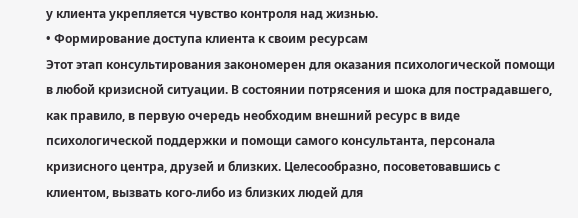у клиента укрепляется чувство контроля над жизнью.
• Формирование доступа клиента к своим ресурсам
Этот этап консультирования закономерен для оказания психологической помощи в любой кризисной ситуации. В состоянии потрясения и шока для пострадавшего, как правило, в первую очередь необходим внешний ресурс в виде психологической поддержки и помощи самого консультанта, персонала кризисного центра, друзей и близких. Целесообразно, посоветовавшись с клиентом, вызвать кого-либо из близких людей для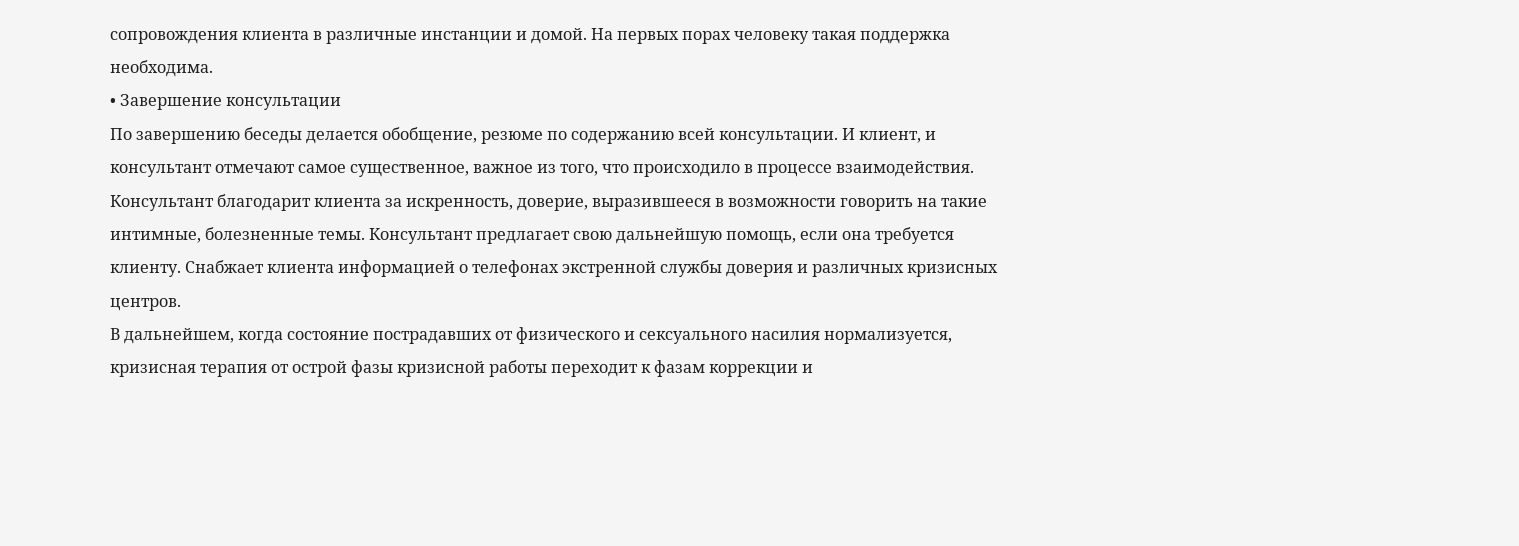сопровождения клиента в различные инстанции и домой. На первых порах человеку такая поддержка необходима.
• Завершение консультации
По завершению беседы делается обобщение, резюме по содержанию всей консультации. И клиент, и консультант отмечают самое существенное, важное из того, что происходило в процессе взаимодействия. Консультант благодарит клиента за искренность, доверие, выразившееся в возможности говорить на такие интимные, болезненные темы. Консультант предлагает свою дальнейшую помощь, если она требуется клиенту. Снабжает клиента информацией о телефонах экстренной службы доверия и различных кризисных центров.
В дальнейшем, когда состояние пострадавших от физического и сексуального насилия нормализуется, кризисная терапия от острой фазы кризисной работы переходит к фазам коррекции и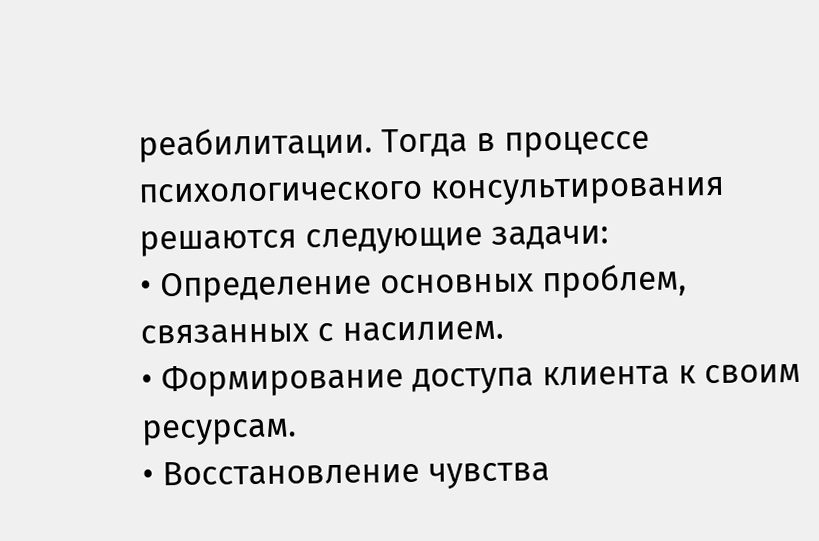реабилитации. Тогда в процессе психологического консультирования решаются следующие задачи:
• Определение основных проблем, связанных с насилием.
• Формирование доступа клиента к своим ресурсам.
• Восстановление чувства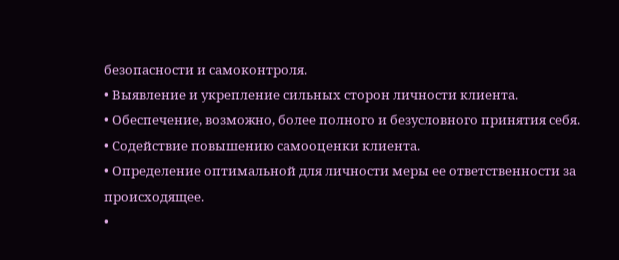безопасности и самоконтроля.
• Выявление и укрепление сильных сторон личности клиента.
• Обеспечение, возможно, более полного и безусловного принятия себя.
• Содействие повышению самооценки клиента.
• Определение оптимальной для личности меры ее ответственности за происходящее.
•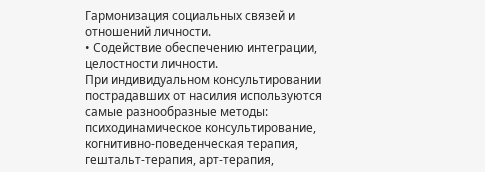Гармонизация социальных связей и отношений личности.
• Содействие обеспечению интеграции, целостности личности.
При индивидуальном консультировании пострадавших от насилия используются самые разнообразные методы: психодинамическое консультирование, когнитивно-поведенческая терапия, гештальт-терапия, арт-терапия,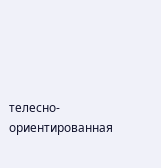телесно-ориентированная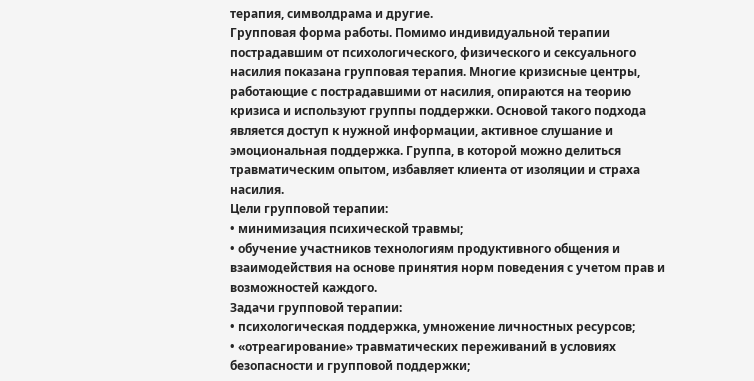терапия, символдрама и другие.
Групповая форма работы. Помимо индивидуальной терапии пострадавшим от психологического, физического и сексуального насилия показана групповая терапия. Многие кризисные центры, работающие с пострадавшими от насилия, опираются на теорию кризиса и используют группы поддержки. Основой такого подхода является доступ к нужной информации, активное слушание и эмоциональная поддержка. Группа, в которой можно делиться травматическим опытом, избавляет клиента от изоляции и страха насилия.
Цели групповой терапии:
• минимизация психической травмы;
• обучение участников технологиям продуктивного общения и взаимодействия на основе принятия норм поведения с учетом прав и возможностей каждого.
Задачи групповой терапии:
• психологическая поддержка, умножение личностных ресурсов;
• «отреагирование» травматических переживаний в условиях безопасности и групповой поддержки;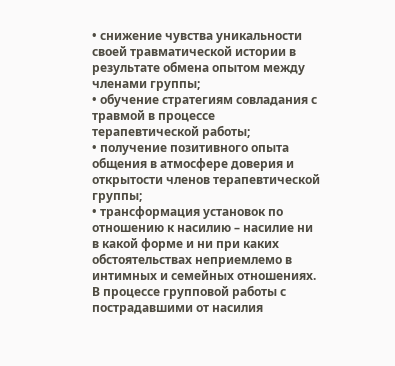• снижение чувства уникальности своей травматической истории в результате обмена опытом между членами группы;
• обучение стратегиям совладания с травмой в процессе терапевтической работы;
• получение позитивного опыта общения в атмосфере доверия и открытости членов терапевтической группы;
• трансформация установок по отношению к насилию – насилие ни в какой форме и ни при каких обстоятельствах неприемлемо в интимных и семейных отношениях.
В процессе групповой работы с пострадавшими от насилия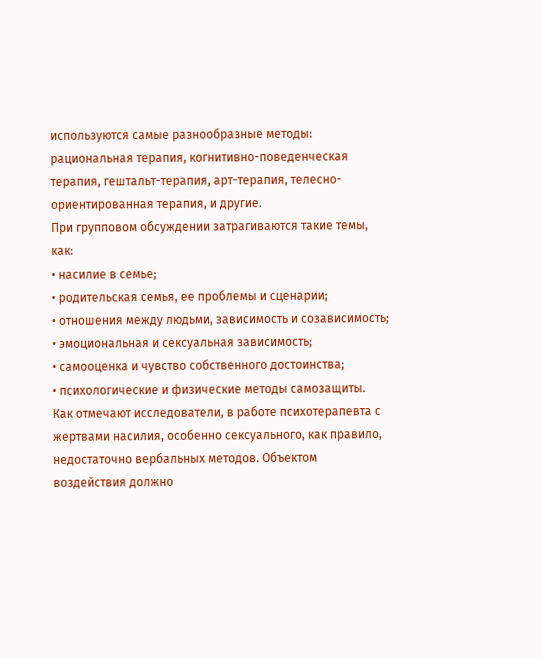используются самые разнообразные методы: рациональная терапия, когнитивно-поведенческая терапия, гештальт-терапия, арт-терапия, телесно-ориентированная терапия, и другие.
При групповом обсуждении затрагиваются такие темы, как:
• насилие в семье;
• родительская семья, ее проблемы и сценарии;
• отношения между людьми, зависимость и созависимость;
• эмоциональная и сексуальная зависимость;
• самооценка и чувство собственного достоинства;
• психологические и физические методы самозащиты.
Как отмечают исследователи, в работе психотерапевта с жертвами насилия, особенно сексуального, как правило, недостаточно вербальных методов. Объектом воздействия должно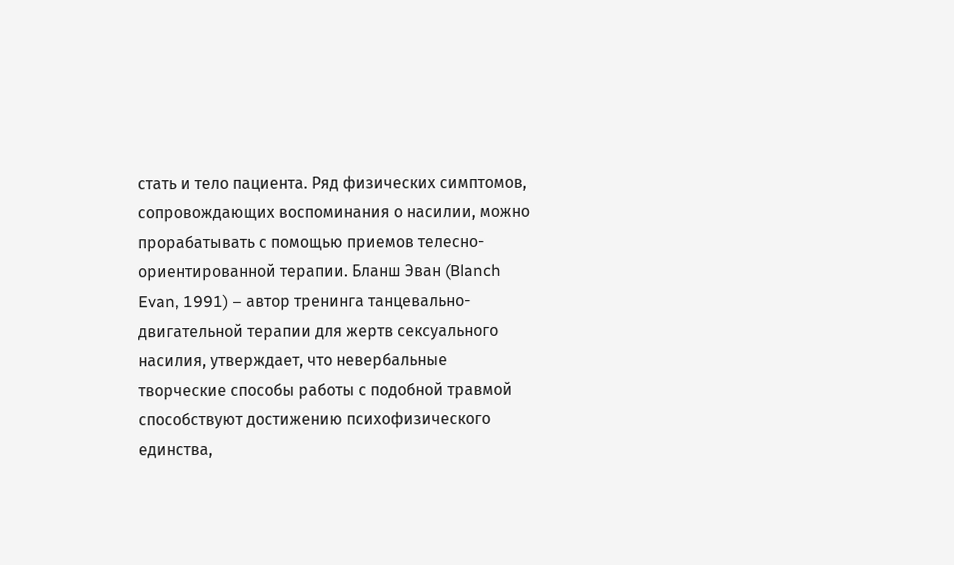стать и тело пациента. Ряд физических симптомов, сопровождающих воспоминания о насилии, можно прорабатывать с помощью приемов телесно-ориентированной терапии. Бланш Эван (Blanch Evan, 1991) – автор тренинга танцевально-двигательной терапии для жертв сексуального насилия, утверждает, что невербальные творческие способы работы с подобной травмой способствуют достижению психофизического единства,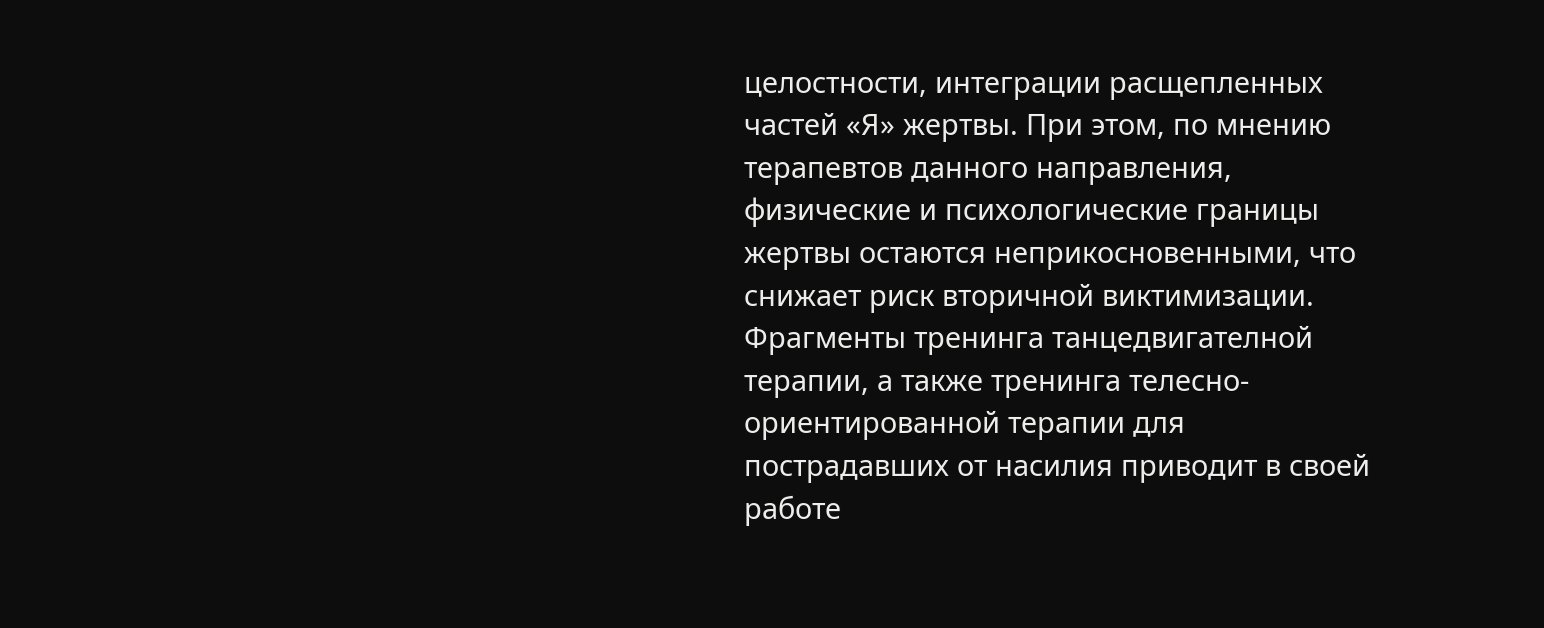целостности, интеграции расщепленных частей «Я» жертвы. При этом, по мнению терапевтов данного направления, физические и психологические границы жертвы остаются неприкосновенными, что снижает риск вторичной виктимизации. Фрагменты тренинга танцедвигателной терапии, а также тренинга телесно-ориентированной терапии для пострадавших от насилия приводит в своей работе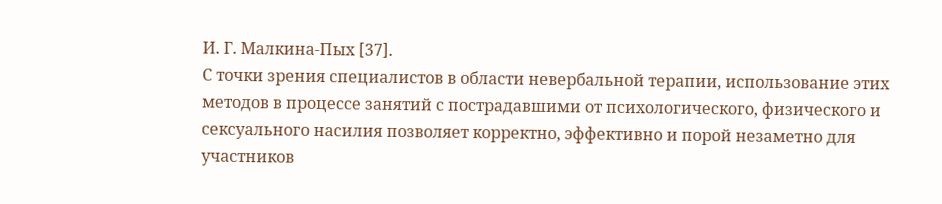И. Г. Малкина-Пых [37].
С точки зрения специалистов в области невербальной терапии, использование этих методов в процессе занятий с пострадавшими от психологического, физического и сексуального насилия позволяет корректно, эффективно и порой незаметно для участников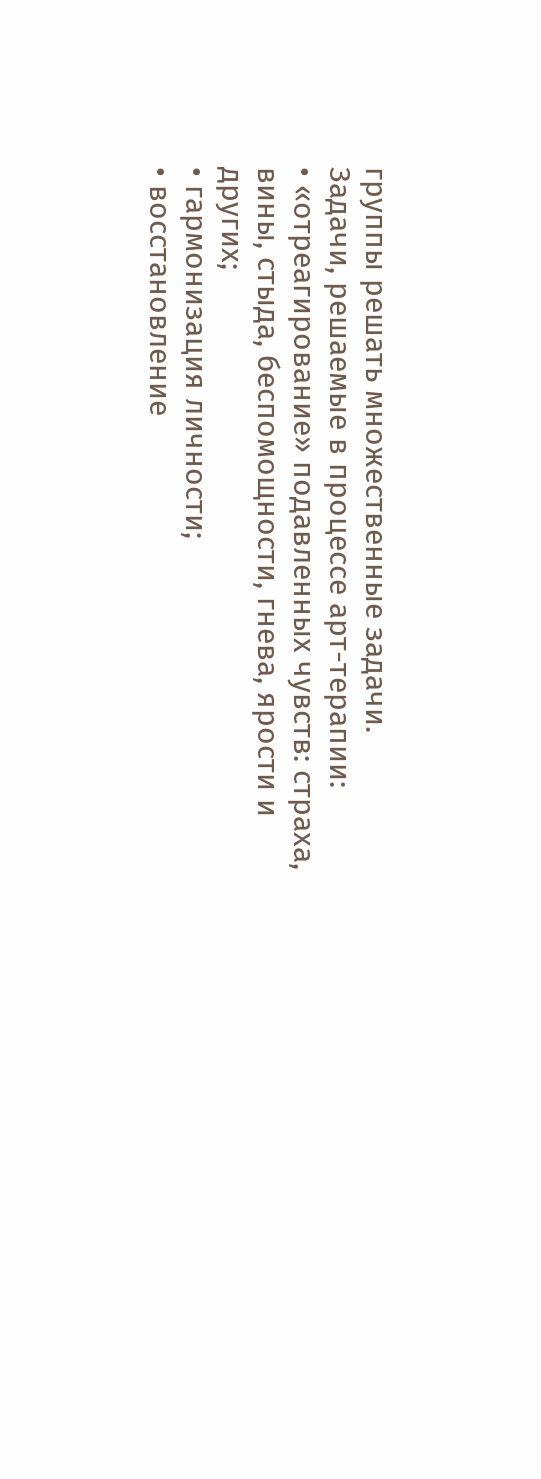группы решать множественные задачи.
Задачи, решаемые в процессе арт-терапии:
• «отреагирование» подавленных чувств: страха, вины, стыда, беспомощности, гнева, ярости и других;
• гармонизация личности;
• восстановление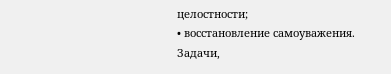целостности;
• восстановление самоуважения.
Задачи,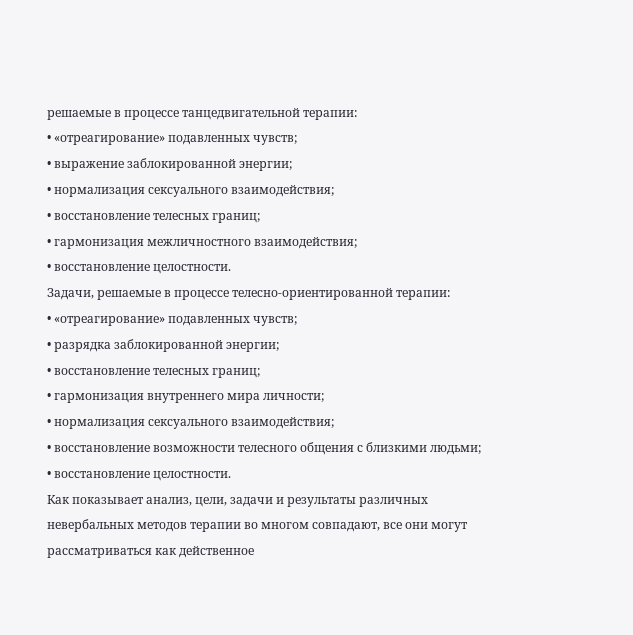решаемые в процессе танцедвигательной терапии:
• «отреагирование» подавленных чувств;
• выражение заблокированной энергии;
• нормализация сексуального взаимодействия;
• восстановление телесных границ;
• гармонизация межличностного взаимодействия;
• восстановление целостности.
Задачи, решаемые в процессе телесно-ориентированной терапии:
• «отреагирование» подавленных чувств;
• разрядка заблокированной энергии;
• восстановление телесных границ;
• гармонизация внутреннего мира личности;
• нормализация сексуального взаимодействия;
• восстановление возможности телесного общения с близкими людьми;
• восстановление целостности.
Как показывает анализ, цели, задачи и результаты различных невербальных методов терапии во многом совпадают, все они могут рассматриваться как действенное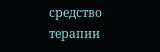средство терапии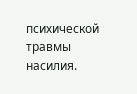психической травмы насилия.